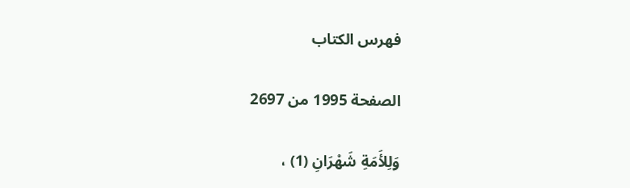فهرس الكتاب

الصفحة 1995 من 2697

وَلِلأَمَةِ شَهْرَانِ (1) ،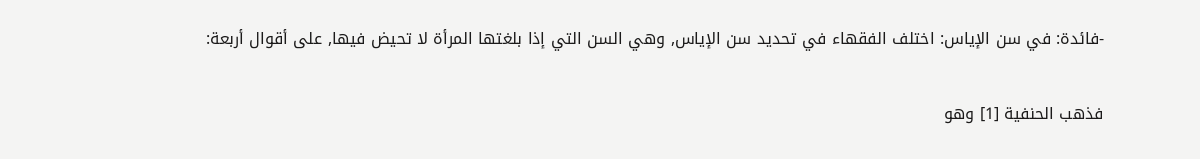-فائدة: في سن الإياس: اختلف الفقهاء في تحديد سن الإياس, وهي السن التي إذا بلغتها المرأة لا تحيض فيها, على أقوال أربعة:

فذهب الحنفية [1] وهو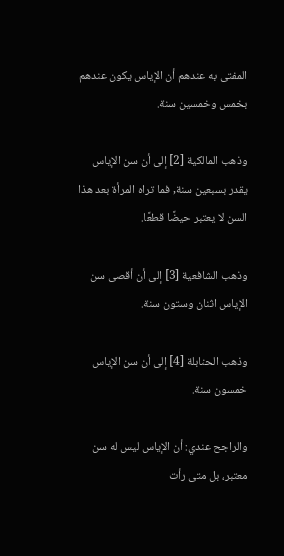المفتى به عندهم أن الإياس يكون عندهم بخمس وخمسين سنة.

وذهب المالكية [2] إلى أن سن الإياس يقدر بسبعين سنة, فما تراه المرأة بعد هذا السن لا يعتبر حيضًا قطعًا.

وذهب الشافعية [3] إلى أن أقصى سن الإياس اثنان وستون سنة.

وذهب الحنابلة [4] إلى أن سن الإياس خمسون سنة.

والراجح عندي: أن الإياس ليس له سن معتبر، بل متى رأت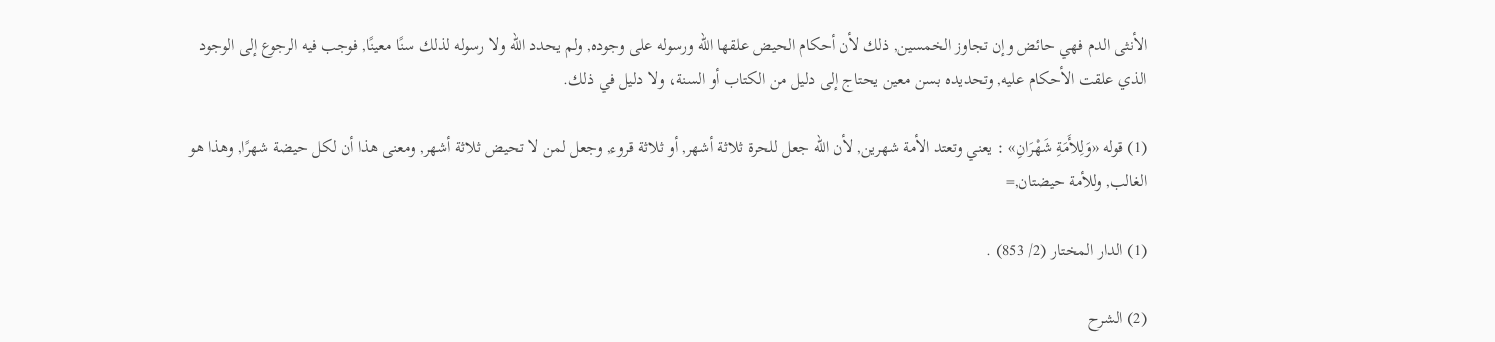الأنثى الدم فهي حائض وإن تجاوز الخمسين, ذلك لأن أحكام الحيض علقها الله ورسوله على وجوده, ولم يحدد الله ولا رسوله لذلك سنًا معينًا, فوجب فيه الرجوع إلى الوجود الذي علقت الأحكام عليه, وتحديده بسن معين يحتاج إلى دليل من الكتاب أو السنة، ولا دليل في ذلك.

(1) قوله «وَلِلأَمَةِ شَهْرَانِ» : يعني وتعتد الأمة شهرين, لأن الله جعل للحرة ثلاثة أشهر, أو ثلاثة قروء, وجعل لمن لا تحيض ثلاثة أشهر, ومعنى هذا أن لكل حيضة شهرًا, وهذا هو الغالب, وللأمة حيضتان,=

(1) الدار المختار (2/ 853) .

(2) الشرح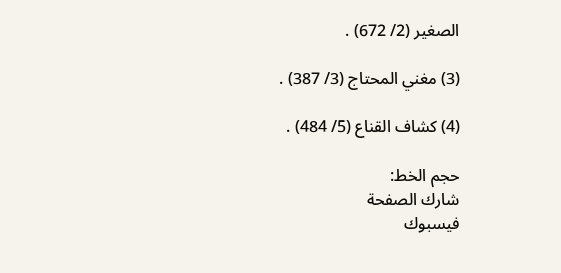الصغير (2/ 672) .

(3) مغني المحتاج (3/ 387) .

(4) كشاف القناع (5/ 484) .

حجم الخط:
شارك الصفحة
فيسبوك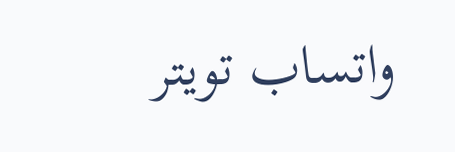واتساب تويتر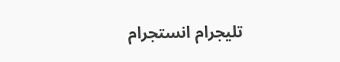تليجرام انستجرام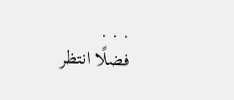. . .
فضلًا انتظر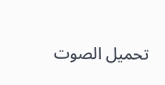تحميل الصوت